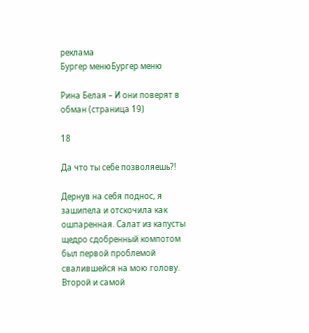реклама
Бургер менюБургер меню

Рина Белая – И они поверят в обман (страница 19)

18

Да что ты себе позволяешь?!

Дернув на себя поднос, я зашипела и отскочила как ошпаренная. Салат из капусты щедро сдобренный компотом был первой проблемой свалившейся на мою голову. Второй и самой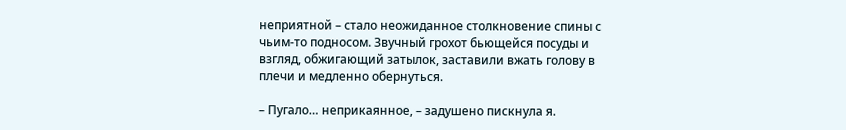неприятной – стало неожиданное столкновение спины с чьим-то подносом. Звучный грохот бьющейся посуды и взгляд, обжигающий затылок, заставили вжать голову в плечи и медленно обернуться.

– Пугало… неприкаянное, – задушено пискнула я.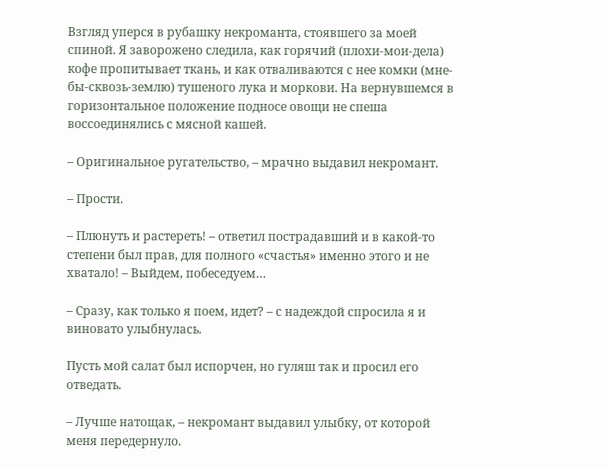Взгляд уперся в рубашку некроманта, стоявшего за моей спиной. Я заворожено следила, как горячий (плохи-мои-дела) кофе пропитывает ткань, и как отваливаются с нее комки (мне-бы-сквозь-землю) тушеного лука и моркови. На вернувшемся в горизонтальное положение подносе овощи не спеша воссоединялись с мясной кашей.

– Оригинальное ругательство, – мрачно выдавил некромант.

– Прости.

– Плюнуть и растереть! – ответил пострадавший и в какой-то степени был прав, для полного «счастья» именно этого и не хватало! – Выйдем, побеседуем…

– Сразу, как только я поем, идет? – с надеждой спросила я и виновато улыбнулась.

Пусть мой салат был испорчен, но гуляш так и просил его отведать.

– Лучше натощак, – некромант выдавил улыбку, от которой меня передернуло.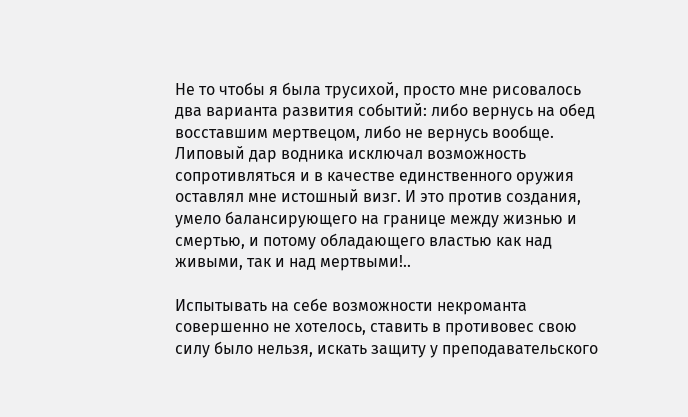Не то чтобы я была трусихой, просто мне рисовалось два варианта развития событий: либо вернусь на обед восставшим мертвецом, либо не вернусь вообще. Липовый дар водника исключал возможность сопротивляться и в качестве единственного оружия оставлял мне истошный визг. И это против создания, умело балансирующего на границе между жизнью и смертью, и потому обладающего властью как над живыми, так и над мертвыми!..

Испытывать на себе возможности некроманта совершенно не хотелось, ставить в противовес свою силу было нельзя, искать защиту у преподавательского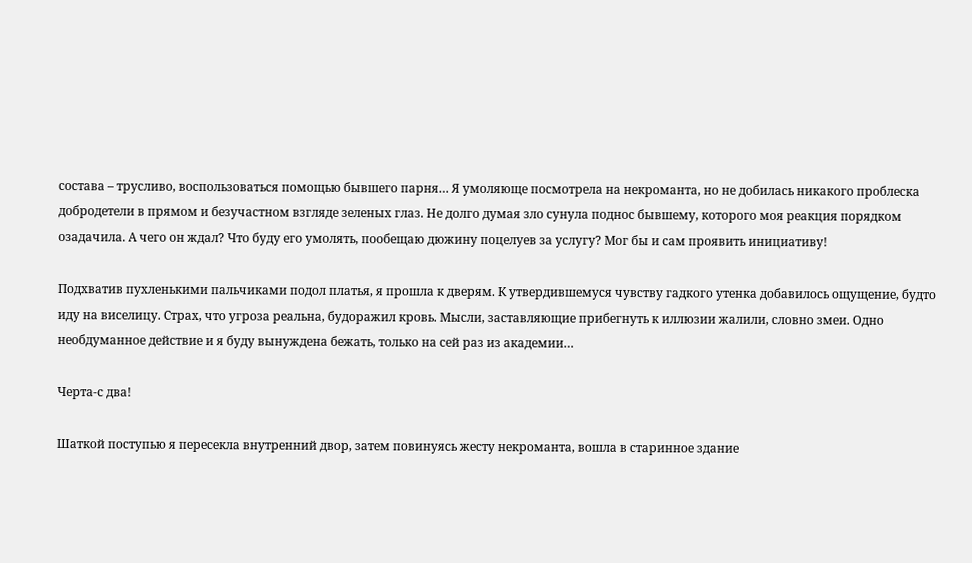состава – трусливо, воспользоваться помощью бывшего парня… Я умоляюще посмотрела на некроманта, но не добилась никакого проблеска добродетели в прямом и безучастном взгляде зеленых глаз. Не долго думая зло сунула поднос бывшему, которого моя реакция порядком озадачила. А чего он ждал? Что буду его умолять, пообещаю дюжину поцелуев за услугу? Мог бы и сам проявить инициативу!

Подхватив пухленькими пальчиками подол платья, я прошла к дверям. К утвердившемуся чувству гадкого утенка добавилось ощущение, будто иду на виселицу. Страх, что угроза реальна, будоражил кровь. Мысли, заставляющие прибегнуть к иллюзии жалили, словно змеи. Одно необдуманное действие и я буду вынуждена бежать, только на сей раз из академии…

Черта-с два!

Шаткой поступью я пересекла внутренний двор, затем повинуясь жесту некроманта, вошла в старинное здание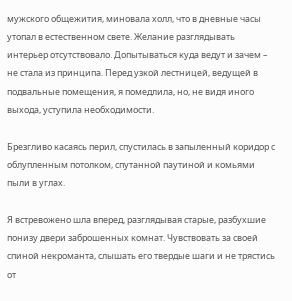мужского общежития, миновала холл, что в дневные часы утопал в естественном свете. Желание разглядывать интерьер отсутствовало. Допытываться куда ведут и зачем – не стала из принципа. Перед узкой лестницей, ведущей в подвальные помещения, я помедлила, но, не видя иного выхода, уступила необходимости.

Брезгливо касаясь перил, спустилась в запыленный коридор с облупленным потолком, спутанной паутиной и комьями пыли в углах.

Я встревожено шла вперед, разглядывая старые, разбухшие понизу двери заброшенных комнат. Чувствовать за своей спиной некроманта, слышать его твердые шаги и не трястись от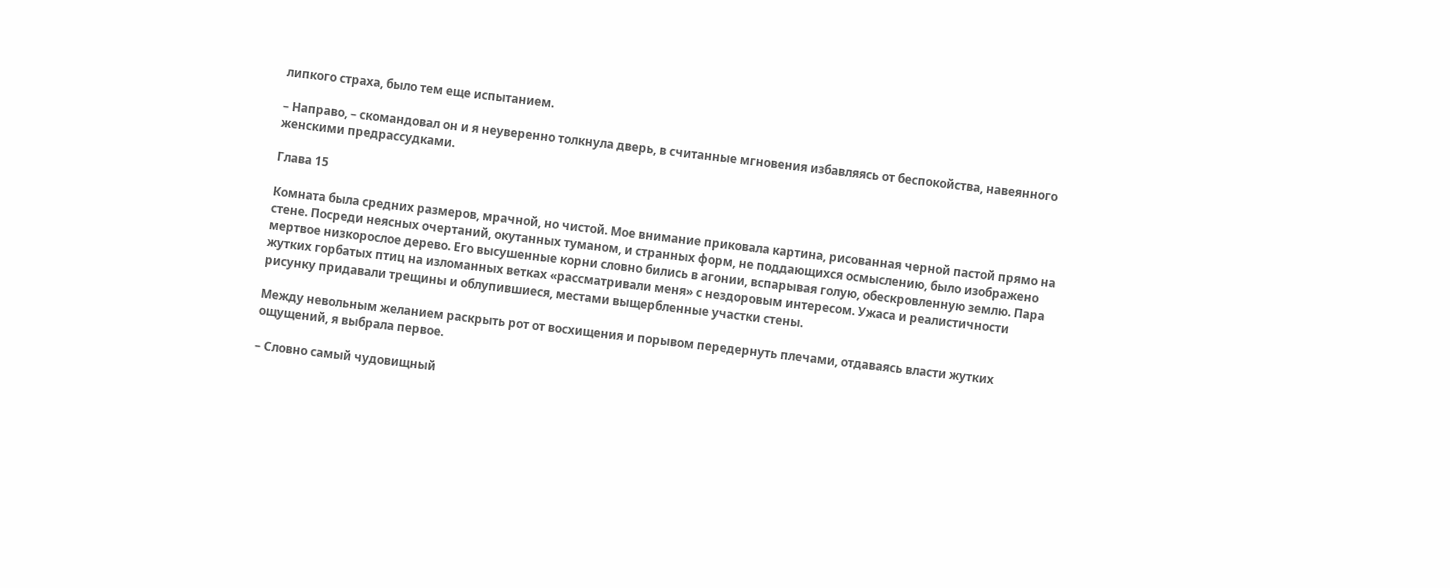липкого страха, было тем еще испытанием.

– Направо, – скомандовал он и я неуверенно толкнула дверь, в считанные мгновения избавляясь от беспокойства, навеянного женскими предрассудками.

Глава 15

Комната была средних размеров, мрачной, но чистой. Мое внимание приковала картина, рисованная черной пастой прямо на стене. Посреди неясных очертаний, окутанных туманом, и странных форм, не поддающихся осмыслению, было изображено мертвое низкорослое дерево. Его высушенные корни словно бились в агонии, вспарывая голую, обескровленную землю. Пара жутких горбатых птиц на изломанных ветках «рассматривали меня» с нездоровым интересом. Ужаса и реалистичности рисунку придавали трещины и облупившиеся, местами выщербленные участки стены.

Между невольным желанием раскрыть рот от восхищения и порывом передернуть плечами, отдаваясь власти жутких ощущений, я выбрала первое.

– Словно самый чудовищный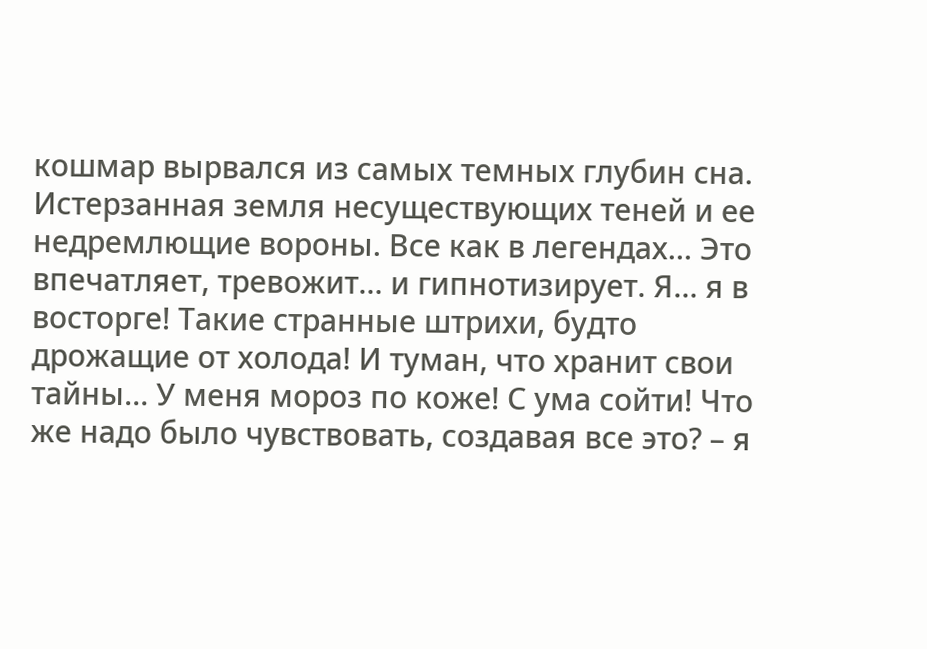кошмар вырвался из самых темных глубин сна. Истерзанная земля несуществующих теней и ее недремлющие вороны. Все как в легендах… Это впечатляет, тревожит… и гипнотизирует. Я… я в восторге! Такие странные штрихи, будто дрожащие от холода! И туман, что хранит свои тайны… У меня мороз по коже! С ума сойти! Что же надо было чувствовать, создавая все это? – я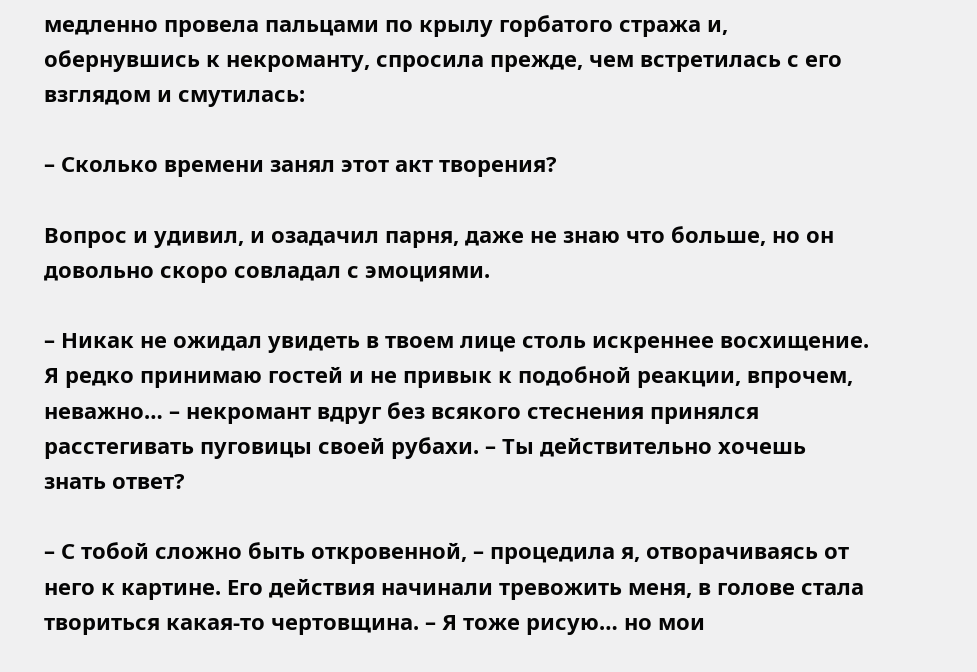медленно провела пальцами по крылу горбатого стража и, обернувшись к некроманту, спросила прежде, чем встретилась с его взглядом и смутилась:

– Сколько времени занял этот акт творения?

Вопрос и удивил, и озадачил парня, даже не знаю что больше, но он довольно скоро совладал с эмоциями.

– Никак не ожидал увидеть в твоем лице столь искреннее восхищение. Я редко принимаю гостей и не привык к подобной реакции, впрочем, неважно… – некромант вдруг без всякого стеснения принялся расстегивать пуговицы своей рубахи. – Ты действительно хочешь знать ответ?

– С тобой сложно быть откровенной, – процедила я, отворачиваясь от него к картине. Его действия начинали тревожить меня, в голове стала твориться какая-то чертовщина. – Я тоже рисую… но мои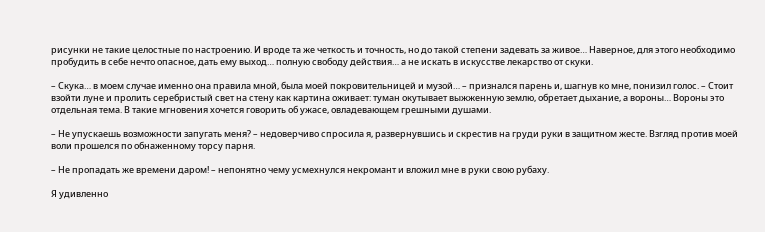рисунки не такие целостные по настроению. И вроде та же четкость и точность, но до такой степени задевать за живое… Наверное, для этого необходимо пробудить в себе нечто опасное, дать ему выход… полную свободу действия… а не искать в искусстве лекарство от скуки.

– Скука… в моем случае именно она правила мной, была моей покровительницей и музой… – признался парень и, шагнув ко мне, понизил голос. – Стоит взойти луне и пролить серебристый свет на стену как картина оживает: туман окутывает выжженную землю, обретает дыхание, а вороны… Вороны это отдельная тема. В такие мгновения хочется говорить об ужасе, овладевающем грешными душами.

– Не упускаешь возможности запугать меня? – недоверчиво спросила я, развернувшись и скрестив на груди руки в защитном жесте. Взгляд против моей воли прошелся по обнаженному торсу парня.

– Не пропадать же времени даром! – непонятно чему усмехнулся некромант и вложил мне в руки свою рубаху.

Я удивленно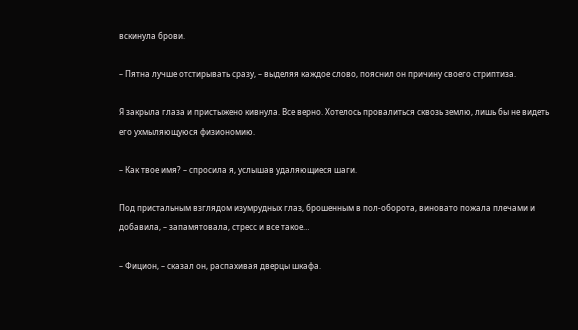вскинула брови.

– Пятна лучше отстирывать сразу, – выделяя каждое слово, пояснил он причину своего стриптиза.

Я закрыла глаза и пристыжено кивнула. Все верно. Хотелось провалиться сквозь землю, лишь бы не видеть его ухмыляющуюся физиономию.

– Как твое имя? – спросила я, услышав удаляющиеся шаги.

Под пристальным взглядом изумрудных глаз, брошенным в пол-оборота, виновато пожала плечами и добавила, – запамятовала, стресс и все такое…

– Фицион, – сказал он, распахивая дверцы шкафа.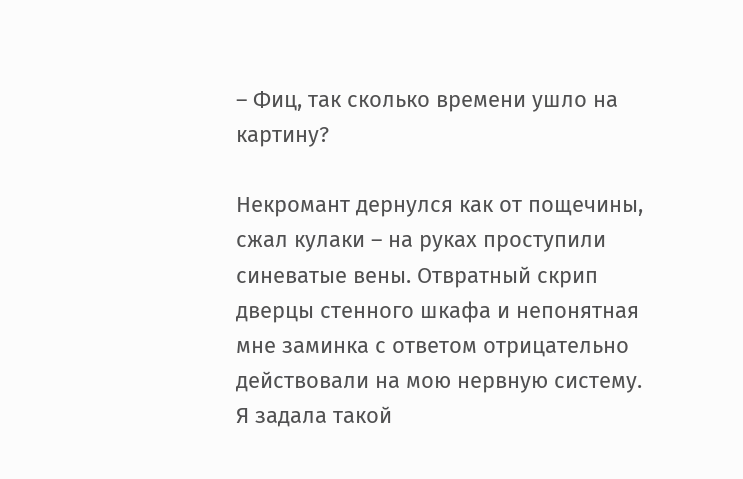– Фиц, так сколько времени ушло на картину?

Некромант дернулся как от пощечины, сжал кулаки – на руках проступили синеватые вены. Отвратный скрип дверцы стенного шкафа и непонятная мне заминка с ответом отрицательно действовали на мою нервную систему. Я задала такой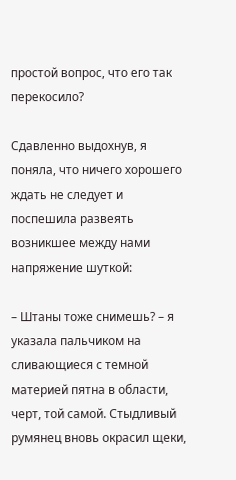простой вопрос, что его так перекосило?

Сдавленно выдохнув, я поняла, что ничего хорошего ждать не следует и поспешила развеять возникшее между нами напряжение шуткой:

– Штаны тоже снимешь? – я указала пальчиком на сливающиеся с темной материей пятна в области, черт, той самой. Стыдливый румянец вновь окрасил щеки,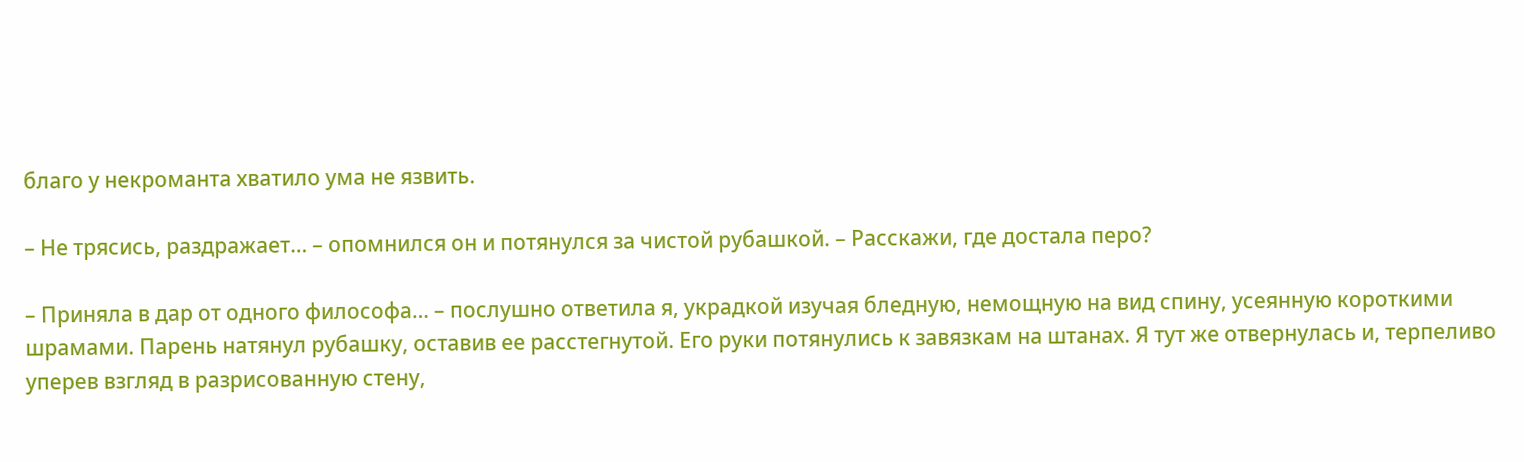благо у некроманта хватило ума не язвить.

– Не трясись, раздражает… – опомнился он и потянулся за чистой рубашкой. – Расскажи, где достала перо?

– Приняла в дар от одного философа… – послушно ответила я, украдкой изучая бледную, немощную на вид спину, усеянную короткими шрамами. Парень натянул рубашку, оставив ее расстегнутой. Его руки потянулись к завязкам на штанах. Я тут же отвернулась и, терпеливо уперев взгляд в разрисованную стену,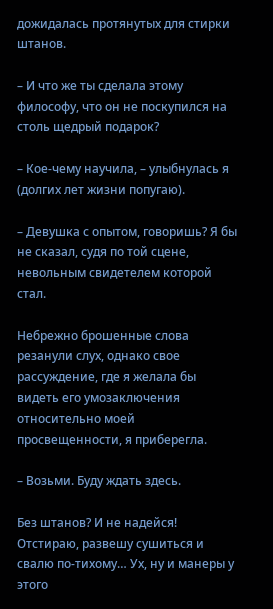дожидалась протянутых для стирки штанов.

– И что же ты сделала этому философу, что он не поскупился на столь щедрый подарок?

– Кое-чему научила, – улыбнулась я (долгих лет жизни попугаю).

– Девушка с опытом, говоришь? Я бы не сказал, судя по той сцене, невольным свидетелем которой стал.

Небрежно брошенные слова резанули слух, однако свое рассуждение, где я желала бы видеть его умозаключения относительно моей просвещенности, я приберегла.

– Возьми. Буду ждать здесь.

Без штанов? И не надейся! Отстираю, развешу сушиться и свалю по-тихому… Ух, ну и манеры у этого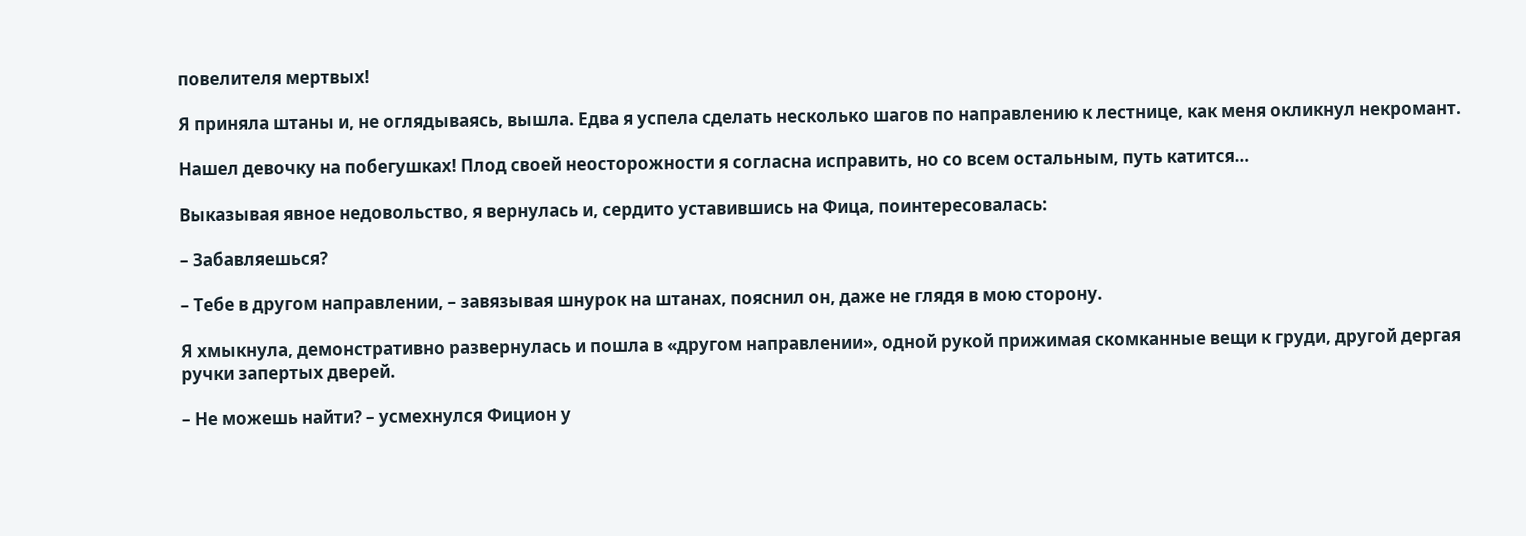повелителя мертвых!

Я приняла штаны и, не оглядываясь, вышла. Едва я успела сделать несколько шагов по направлению к лестнице, как меня окликнул некромант.

Нашел девочку на побегушках! Плод своей неосторожности я согласна исправить, но со всем остальным, путь катится…

Выказывая явное недовольство, я вернулась и, сердито уставившись на Фица, поинтересовалась:

– Забавляешься?

– Тебе в другом направлении, – завязывая шнурок на штанах, пояснил он, даже не глядя в мою сторону.

Я хмыкнула, демонстративно развернулась и пошла в «другом направлении», одной рукой прижимая скомканные вещи к груди, другой дергая ручки запертых дверей.

– Не можешь найти? – усмехнулся Фицион у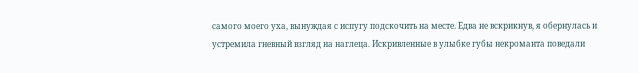самого моего уха, вынуждая с испугу подскочить на месте. Едва не вскрикнув, я обернулась и устремила гневный взгляд на наглеца. Искривленные в улыбке губы некроманта поведали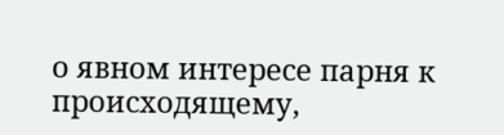о явном интересе парня к происходящему,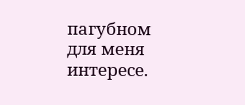пагубном для меня интересе.